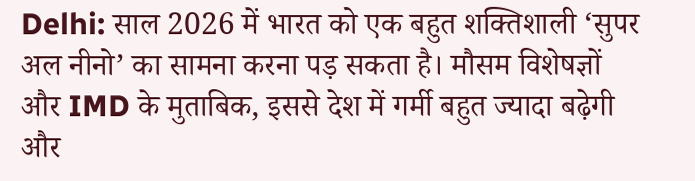Delhi: साल 2026 में भारत को एक बहुत शक्तिशाली ‘सुपर अल नीनो’ का सामना करना पड़ सकता है। मौसम विशेषज्ञों और IMD के मुताबिक, इससे देश में गर्मी बहुत ज्यादा बढ़ेगी और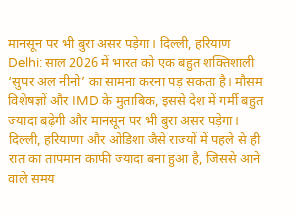मानसून पर भी बुरा असर पड़ेगा। दिल्ली, हरियाण
Delhi: साल 2026 में भारत को एक बहुत शक्तिशाली ‘सुपर अल नीनो’ का सामना करना पड़ सकता है। मौसम विशेषज्ञों और IMD के मुताबिक, इससे देश में गर्मी बहुत ज्यादा बढ़ेगी और मानसून पर भी बुरा असर पड़ेगा। दिल्ली, हरियाणा और ओडिशा जैसे राज्यों में पहले से ही रात का तापमान काफी ज्यादा बना हुआ है, जिससे आने वाले समय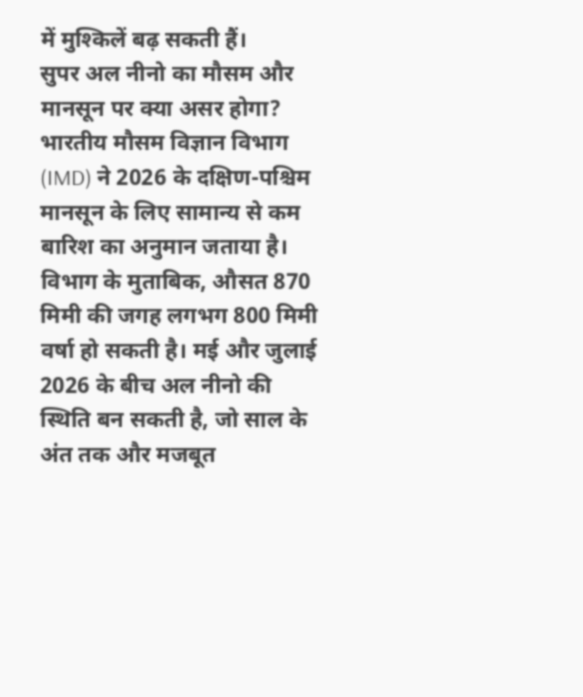में मुश्किलें बढ़ सकती हैं।
सुपर अल नीनो का मौसम और मानसून पर क्या असर होगा?
भारतीय मौसम विज्ञान विभाग (IMD) ने 2026 के दक्षिण-पश्चिम मानसून के लिए सामान्य से कम बारिश का अनुमान जताया है। विभाग के मुताबिक, औसत 870 मिमी की जगह लगभग 800 मिमी वर्षा हो सकती है। मई और जुलाई 2026 के बीच अल नीनो की स्थिति बन सकती है, जो साल के अंत तक और मजबूत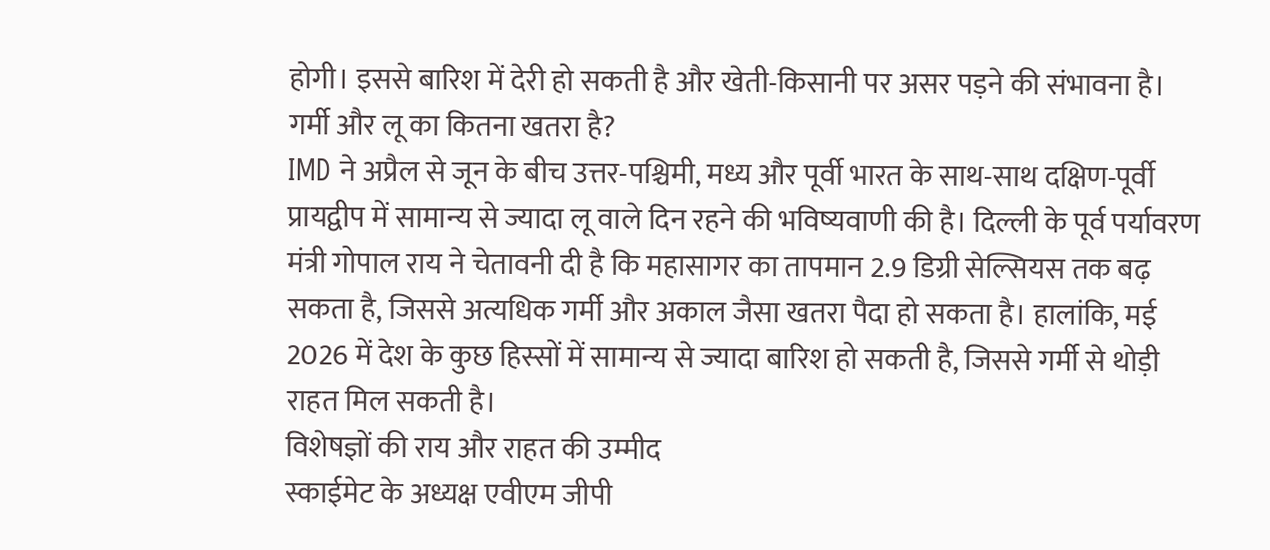होगी। इससे बारिश में देरी हो सकती है और खेती-किसानी पर असर पड़ने की संभावना है।
गर्मी और लू का कितना खतरा है?
IMD ने अप्रैल से जून के बीच उत्तर-पश्चिमी, मध्य और पूर्वी भारत के साथ-साथ दक्षिण-पूर्वी प्रायद्वीप में सामान्य से ज्यादा लू वाले दिन रहने की भविष्यवाणी की है। दिल्ली के पूर्व पर्यावरण मंत्री गोपाल राय ने चेतावनी दी है कि महासागर का तापमान 2.9 डिग्री सेल्सियस तक बढ़ सकता है, जिससे अत्यधिक गर्मी और अकाल जैसा खतरा पैदा हो सकता है। हालांकि, मई 2026 में देश के कुछ हिस्सों में सामान्य से ज्यादा बारिश हो सकती है, जिससे गर्मी से थोड़ी राहत मिल सकती है।
विशेषज्ञों की राय और राहत की उम्मीद
स्काईमेट के अध्यक्ष एवीएम जीपी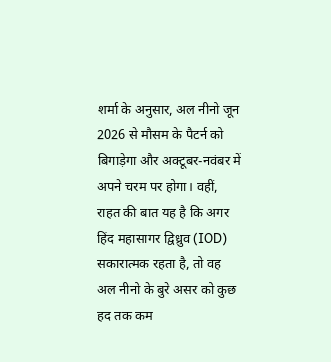शर्मा के अनुसार, अल नीनो जून 2026 से मौसम के पैटर्न को बिगाड़ेगा और अक्टूबर-नवंबर में अपने चरम पर होगा। वहीं, राहत की बात यह है कि अगर हिंद महासागर द्विध्रुव (IOD) सकारात्मक रहता है, तो वह अल नीनो के बुरे असर को कुछ हद तक कम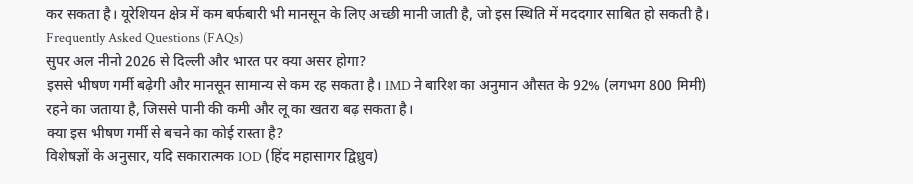कर सकता है। यूरेशियन क्षेत्र में कम बर्फबारी भी मानसून के लिए अच्छी मानी जाती है, जो इस स्थिति में मददगार साबित हो सकती है।
Frequently Asked Questions (FAQs)
सुपर अल नीनो 2026 से दिल्ली और भारत पर क्या असर होगा?
इससे भीषण गर्मी बढ़ेगी और मानसून सामान्य से कम रह सकता है। IMD ने बारिश का अनुमान औसत के 92% (लगभग 800 मिमी) रहने का जताया है, जिससे पानी की कमी और लू का खतरा बढ़ सकता है।
क्या इस भीषण गर्मी से बचने का कोई रास्ता है?
विशेषज्ञों के अनुसार, यदि सकारात्मक IOD (हिंद महासागर द्विध्रुव)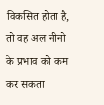विकसित होता है, तो वह अल नीनो के प्रभाव को कम कर सकता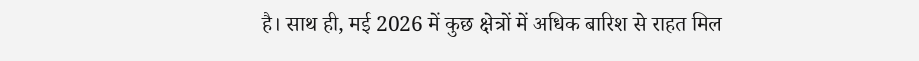है। साथ ही, मई 2026 में कुछ क्षेत्रों में अधिक बारिश से राहत मिल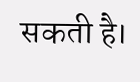सकती है।